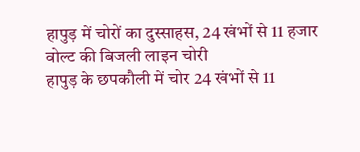हापुड़ में चोरों का दुस्साहस, 24 खंभों से 11 हजार वोल्ट की बिजली लाइन चोरी
हापुड़ के छपकौली में चोर 24 खंभों से 11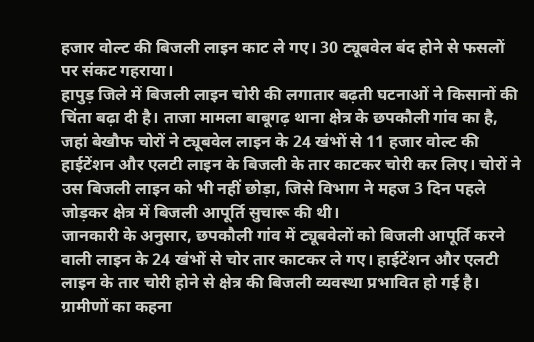हजार वोल्ट की बिजली लाइन काट ले गए। 30 ट्यूबवेल बंद होने से फसलों पर संकट गहराया।
हापुड़ जिले में बिजली लाइन चोरी की लगातार बढ़ती घटनाओं ने किसानों की चिंता बढ़ा दी है। ताजा मामला बाबूगढ़ थाना क्षेत्र के छपकौली गांव का है, जहां बेखौफ चोरों ने ट्यूबवेल लाइन के 24 खंभों से 11 हजार वोल्ट की हाईटेंशन और एलटी लाइन के बिजली के तार काटकर चोरी कर लिए। चोरों ने उस बिजली लाइन को भी नहीं छोड़ा, जिसे विभाग ने महज 3 दिन पहले जोड़कर क्षेत्र में बिजली आपूर्ति सुचारू की थी।
जानकारी के अनुसार, छपकौली गांव में ट्यूबवेलों को बिजली आपूर्ति करने वाली लाइन के 24 खंभों से चोर तार काटकर ले गए। हाईटेंशन और एलटी लाइन के तार चोरी होने से क्षेत्र की बिजली व्यवस्था प्रभावित हो गई है। ग्रामीणों का कहना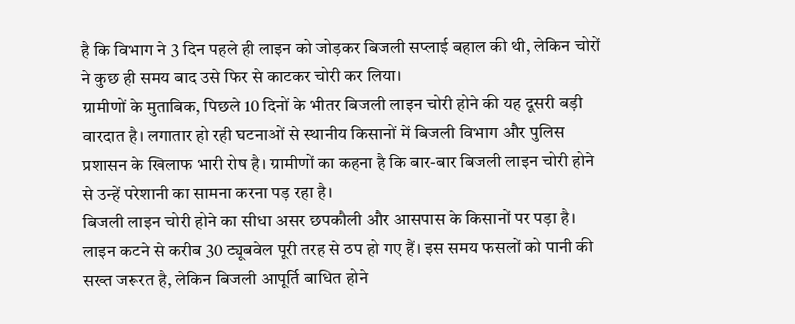है कि विभाग ने 3 दिन पहले ही लाइन को जोड़कर बिजली सप्लाई बहाल की थी, लेकिन चोरों ने कुछ ही समय बाद उसे फिर से काटकर चोरी कर लिया।
ग्रामीणों के मुताबिक, पिछले 10 दिनों के भीतर बिजली लाइन चोरी होने की यह दूसरी बड़ी वारदात है। लगातार हो रही घटनाओं से स्थानीय किसानों में बिजली विभाग और पुलिस प्रशासन के खिलाफ भारी रोष है। ग्रामीणों का कहना है कि बार-बार बिजली लाइन चोरी होने से उन्हें परेशानी का सामना करना पड़ रहा है।
बिजली लाइन चोरी होने का सीधा असर छपकौली और आसपास के किसानों पर पड़ा है। लाइन कटने से करीब 30 ट्यूबवेल पूरी तरह से ठप हो गए हैं। इस समय फसलों को पानी की सख्त जरूरत है, लेकिन बिजली आपूर्ति बाधित होने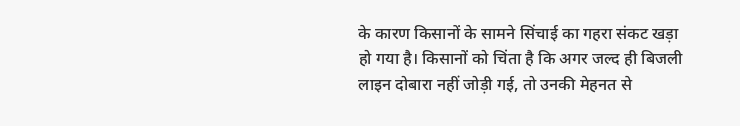के कारण किसानों के सामने सिंचाई का गहरा संकट खड़ा हो गया है। किसानों को चिंता है कि अगर जल्द ही बिजली लाइन दोबारा नहीं जोड़ी गई, तो उनकी मेहनत से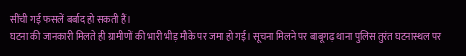सींची गई फसलें बर्बाद हो सकती हैं।
घटना की जानकारी मिलते ही ग्रामीणों की भारी भीड़ मौके पर जमा हो गई। सूचना मिलने पर बाबूगढ़ थाना पुलिस तुरंत घटनास्थल पर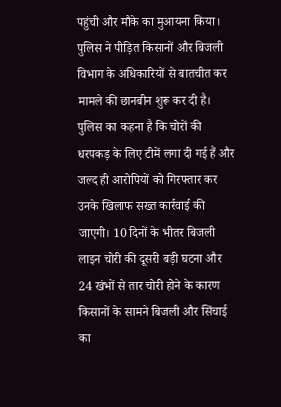पहुंची और मौके का मुआयना किया। पुलिस ने पीड़ित किसानों और बिजली विभाग के अधिकारियों से बातचीत कर मामले की छानबीन शुरू कर दी है।
पुलिस का कहना है कि चोरों की धरपकड़ के लिए टीमें लगा दी गई हैं और जल्द ही आरोपियों को गिरफ्तार कर उनके खिलाफ सख्त कार्रवाई की जाएगी। 10 दिनों के भीतर बिजली लाइन चोरी की दूसरी बड़ी घटना और 24 खंभों से तार चोरी होने के कारण किसानों के सामने बिजली और सिंचाई का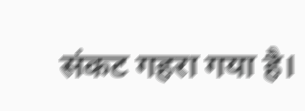संकट गहरा गया है।